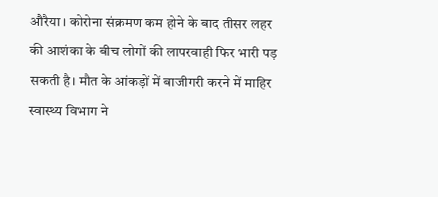औरैया। कोरोना संक्रमण कम होने के बाद तीसर लहर की आशंका के बीच लोगों की लापरवाही फिर भारी पड़ सकती है। मौत के आंकड़ों में बाजीगरी करने में माहिर स्वास्थ्य विभाग ने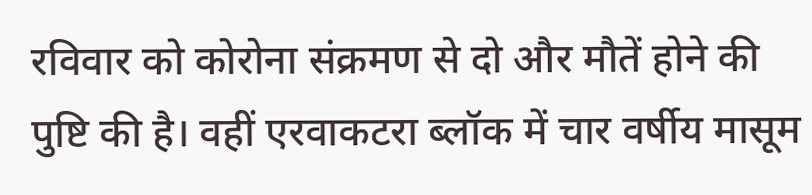रविवार को कोरोना संक्रमण से दो और मौतें होने की पुष्टि की है। वहीं एरवाकटरा ब्लॉक में चार वर्षीय मासूम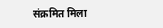संक्रमित मिला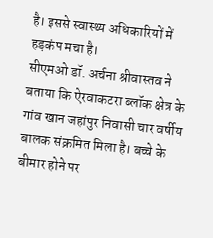है। इससे स्वास्थ्य अधिकारियों में हड़कंप मचा है।
सीएमओ डॉ. अर्चना श्रीवास्तव ने बताया कि ऐरवाकटरा ब्लॉक क्षेत्र के गांव खान जहांपुर निवासी चार वर्षीय बालक संक्रमित मिला है। बच्चे के बीमार होने पर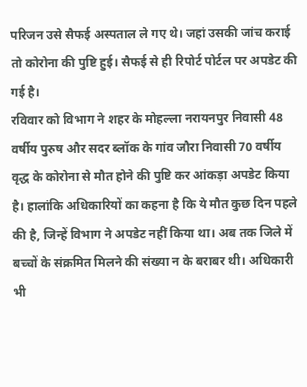परिजन उसे सैफई अस्पताल ले गए थे। जहां उसकी जांच कराई तो कोरोना की पुष्टि हुई। सैफई से ही रिपोर्ट पोर्टल पर अपडेट की गई है।
रविवार को विभाग ने शहर के मोहल्ला नरायनपुर निवासी 48 वर्षीय पुरुष और सदर ब्लॉक के गांव जौरा निवासी 70 वर्षीय वृद्ध के कोरोना से मौत होने की पुष्टि कर आंकड़ा अपडेट किया है। हालांकि अधिकारियों का कहना है कि ये मौत कुछ दिन पहले की है, जिन्हें विभाग ने अपडेट नहीं किया था। अब तक जिले में बच्चों के संक्रमित मिलने की संख्या न के बराबर थी। अधिकारी भी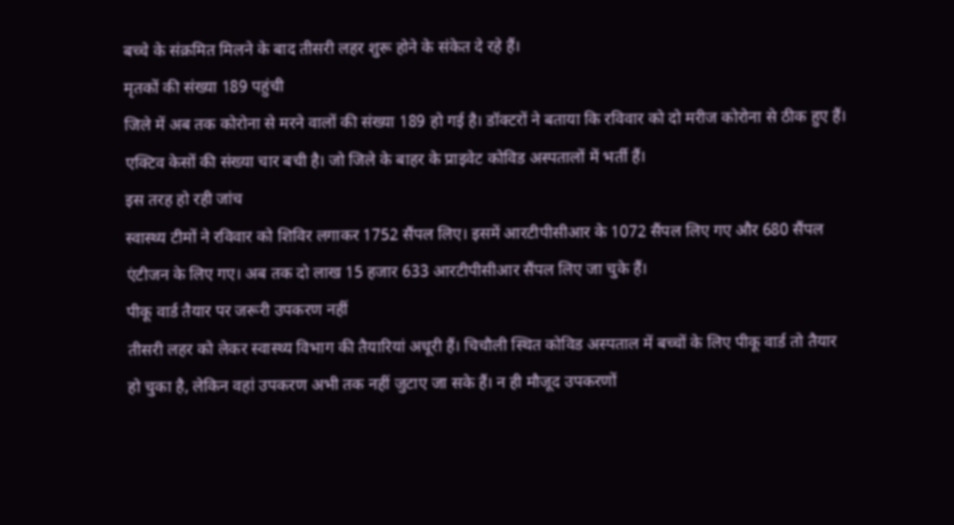बच्चे के संक्रमित मिलने के बाद तीसरी लहर शुरू होने के संकेत दे रहे हैं।
मृतकों की संख्या 189 पहुंची
जिले में अब तक कोरोना से मरने वालों की संख्या 189 हो गई है। डॉक्टरों ने बताया कि रविवार को दो मरीज कोरोना से ठीक हुए हैं। एक्टिव केसों की संख्या चार बची है। जो जिले के बाहर के प्राइवेट कोविड अस्पतालों में भर्ती हैं।
इस तरह हो रही जांच
स्वास्थ्य टीमों ने रविवार को शिविर लगाकर 1752 सैंपल लिए। इसमें आरटीपीसीआर के 1072 सैंपल लिए गए और 680 सैंपल एंटीजन के लिए गए। अब तक दो लाख 15 हजार 633 आरटीपीसीआर सैंपल लिए जा चुके हैं।
पीकू वार्ड तैयार पर जरूरी उपकरण नहीं
तीसरी लहर को लेकर स्वास्थ्य विभाग की तैयारियां अधूरी हैं। चिचौली स्थित कोविड अस्पताल में बच्चों के लिए पीकू वार्ड तो तैयार हो चुका है, लेकिन वहां उपकरण अभी तक नहीं जुटाए जा सके हैं। न ही मौजूद उपकरणों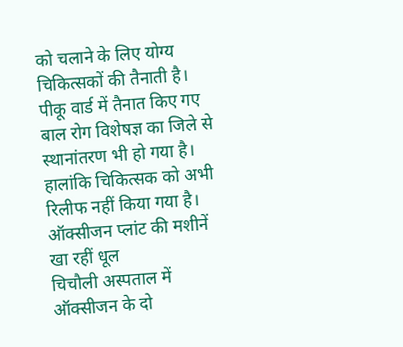को चलाने के लिए योग्य चिकित्सकों की तैनाती है। पीकू वार्ड में तैनात किए गए बाल रोग विशेषज्ञ का जिले से स्थानांतरण भी हो गया है। हालांकि चिकित्सक को अभी रिलीफ नहीं किया गया है।
ऑक्सीजन प्लांट की मशीनें खा रहीं धूल
चिचौली अस्पताल में ऑक्सीजन के दो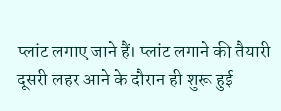प्लांट लगाए जाने हैं। प्लांट लगाने की तैयारी दूसरी लहर आने के दौरान ही शुरू हुई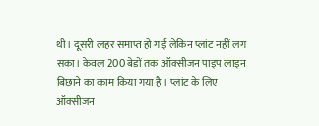थी। दूसरी लहर समाप्त हो गई लेकिन प्लांट नहीं लग सका। केवल 200 बेडों तक ऑक्सीजन पाइप लाइन बिछाने का काम किया गया है। प्लांट के लिए ऑक्सीजन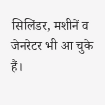सिलिंडर, मशीनें व जेनरेटर भी आ चुके हैं।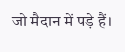जो मैदान में पड़े हैं।